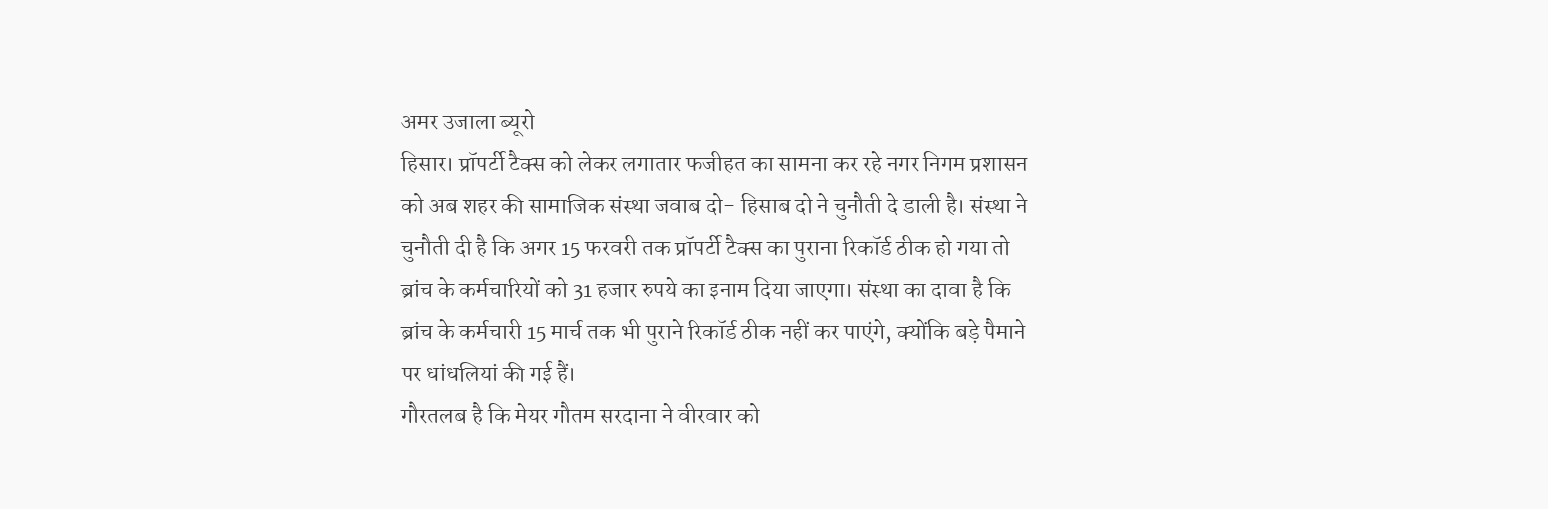अमर उजाला ब्यूरो
हिसार। प्रॉपर्टी टैक्स को लेकर लगातार फजीहत का सामना कर रहे नगर निगम प्रशासन को अब शहर की सामाजिक संस्था जवाब दो- हिसाब दो ने चुनौती दे डाली है। संस्था ने चुनौती दी है कि अगर 15 फरवरी तक प्रॉपर्टी टैक्स का पुराना रिकॉर्ड ठीक हो गया तो ब्रांच के कर्मचारियों को 31 हजार रुपये का इनाम दिया जाएगा। संस्था का दावा है कि ब्रांच के कर्मचारी 15 मार्च तक भी पुराने रिकॉर्ड ठीक नहीं कर पाएंगे, क्योंकि बड़े पैमाने पर धांधलियां की गई हैं।
गौरतलब है कि मेयर गौतम सरदाना ने वीरवार को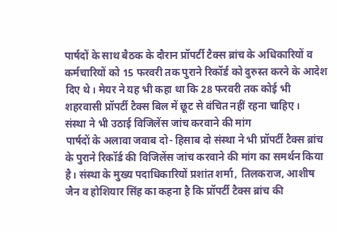पार्षदों के साथ बैठक के दौरान प्रॉपर्टी टैक्स ब्रांच के अधिकारियों व कर्मचारियों को 15 फरवरी तक पुराने रिकॉर्ड को दुरुस्त करने के आदेश दिए थे। मेयर ने यह भी कहा था कि 28 फरवरी तक कोई भी शहरवासी प्रॉपर्टी टैक्स बिल में छूट से वंचित नहीं रहना चाहिए।
संस्था ने भी उठाई विजिलेंस जांच करवाने की मांग
पार्षदों के अलावा जवाब दो- हिसाब दो संस्था ने भी प्रॉपर्टी टैक्स ब्रांच के पुराने रिकॉर्ड की विजिलेंस जांच करवाने की मांग का समर्थन किया है। संस्था के मुख्य पदाधिकारियों प्रशांत शर्मा, तिलकराज, आशीष जैन व होशियार सिंह का कहना है कि प्रॉपर्टी टैक्स ब्रांच की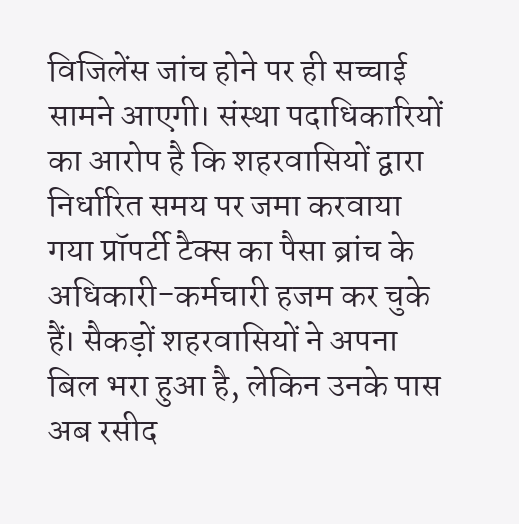विजिलेंस जांच होने पर ही सच्चाई सामने आएगी। संस्था पदाधिकारियों का आरोप है कि शहरवासियों द्वारा निर्धारित समय पर जमा करवाया गया प्रॉपर्टी टैक्स का पैसा ब्रांच के अधिकारी-कर्मचारी हजम कर चुके हैं। सैकड़ों शहरवासियों ने अपना बिल भरा हुआ है, लेकिन उनके पास अब रसीद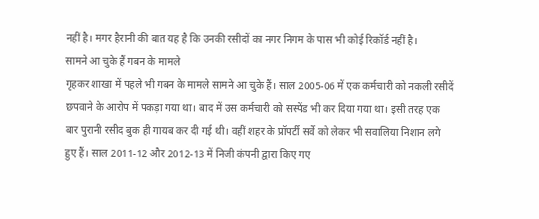नहीं है। मगर हैरानी की बात यह है कि उनकी रसीदों का नगर निगम के पास भी कोई रिकॉर्ड नहीं है।
सामने आ चुके हैं गबन के मामले
गृहकर शाखा में पहले भी गबन के मामले सामने आ चुके हैं। साल 2005-06 में एक कर्मचारी को नकली रसीदें छपवाने के आरोप में पकड़ा गया था। बाद में उस कर्मचारी को सस्पेंड भी कर दिया गया था। इसी तरह एक बार पुरानी रसीद बुक ही गायब कर दी गई थी। वहीं शहर के प्रॉपर्टी सर्वे को लेकर भी सवालिया निशान लगे हुए हैं। साल 2011-12 और 2012-13 में निजी कंपनी द्वारा किए गए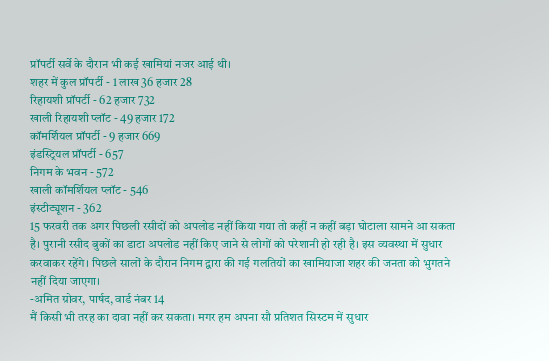प्रॉपर्टी सर्वे के दौरान भी कई खामियां नजर आई थी।
शहर में कुल प्रॉपर्टी - 1 लाख 36 हजार 28
रिहायशी प्रॉपर्टी - 62 हजार 732
खाली रिहायशी प्लॉट - 49 हजार 172
कॉमर्शियल प्रॉपर्टी - 9 हजार 669
इंडस्ट्रियल प्रॉपर्टी - 657
निगम के भवन - 572
खाली कॉमर्शियल प्लॉट - 546
इंस्टीट्यूशन - 362
15 फरवरी तक अगर पिछली रसीदों को अपलोड नहीं किया गया तो कहीं न कहीं बड़ा घोटाला सामने आ सकता है। पुरानी रसीद बुकों का डाटा अपलोड नहीं किए जाने से लोगों को परेशानी हो रही है। इस व्यवस्था में सुधार करवाकर रहेंगे। पिछले सालों के दौरान निगम द्वारा की गई गलतियों का खामियाजा शहर की जनता को भुगतने नहीं दिया जाएगा।
-अमित ग्रोवर, पार्षद, वार्ड नंबर 14
मैं किसी भी तरह का दावा नहीं कर सकता। मगर हम अपना सौ प्रतिशत सिस्टम में सुधार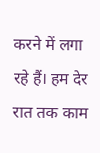करने में लगा रहे हैं। हम देर रात तक काम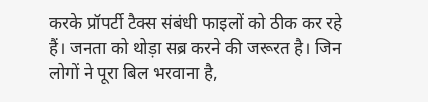करके प्रॉपर्टी टैक्स संबंधी फाइलों को ठीक कर रहे हैं। जनता को थोड़ा सब्र करने की जरूरत है। जिन लोगों ने पूरा बिल भरवाना है,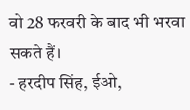वो 28 फरवरी के बाद भी भरवा सकते हैं।
- हरदीप सिंह, ईओ,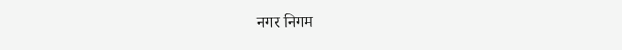नगर निगम